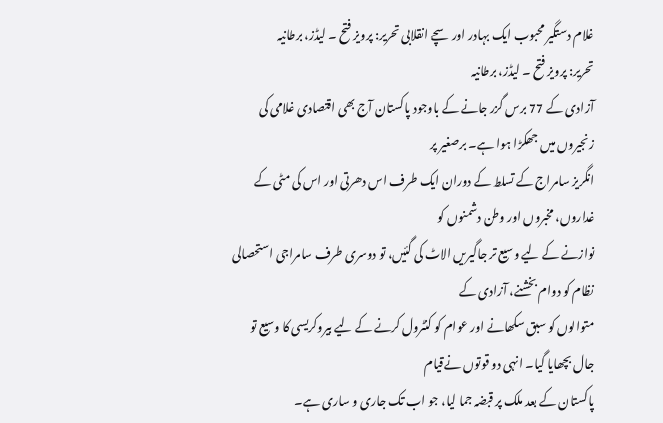غلام دستگیر محبوب ایک بہادر اور سچے انقلابی تحریر: پرویز فتح ۔ لیڈز، برطانیہ
تحریر: پرویز فتح ۔ لیڈز، برطانیہ
آزادی کے 77 برس گزر جانے کے باوجود پاکستان آج بھی اقتصادی غلامی کی زنجیروں میں جھکڑا ہوا ہے۔ برصغیر پر
انگریز سامراج کے تسلط کے دوران ایک طرف اس دھرتی اور اس کی مٹی کے غداروں، مخبروں اور وطن دشمنوں کو
نوازنے کے لیے وسیع تر جاگیریں الاٹ کی گئیں، تو دوسری طرف سامراجی استحصالی نظام کو دوام بخشنے، آزادی کے
متوالوں کو سبق سکھانے اور عوام کو کنٹرول کرنے کے لیے بیروکریسی کا وسیع تو جال بچھایا گیا۔ انہی دو قوتوں نےقیام
پاکستان کے بعد ملک پر قبضہ جما لیا، جو اب تک جاری و ساری ہے۔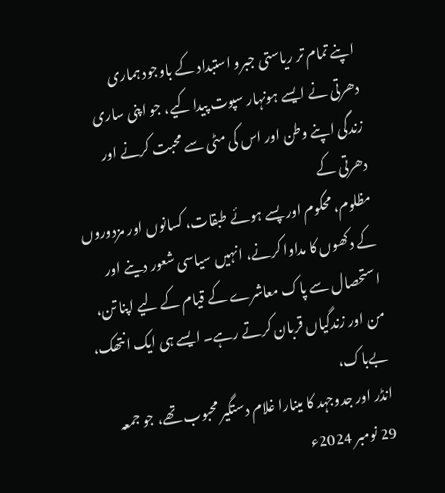اپنے تمام تر ریاستی جبرو استبداد کے باوجود ہماری
دھرتی نے ایسے ہونہار سپوت پیدا کیے، جو اپنی ساری زندگی اپنے وطن اور اس کی مٹی سے محبت کرنے اور دھرتی کے
مظلوم، محکوم اور پسے ہوئے طبقات، کسانوں اور مزدوروں کے دکھوں کا مداوا کرنے، انہیں سیاسی شعور دینے اور
استحصال سے پاک معاشرے کے قیام کے لیے اپنا تن، من اور زندگیاں قربان کرتے رہے۔ ایسے ہی ایک انتھک، بےباک،
انڈر اور جدوجہد کا مینارا غلام دستگیر محبوب تھے، جو جمعہ 29 نومبر 2024ء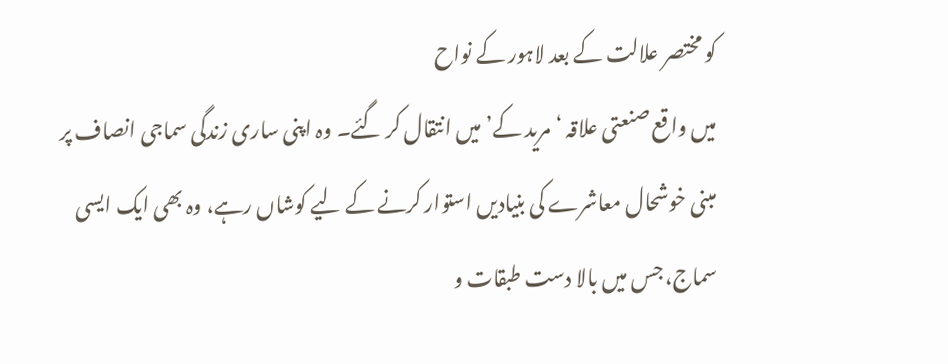کو مختصر علالت کے بعد لاہور کے نواح
میں واقع صنعتی علاقہ ‘مرید کے’ میں انتقال کر گئے۔ وہ اپنی ساری زندگی سماجی انصاف پر مبنی خوشحال معاشرے کی بنیادیں استوار کرنے کے لیے کوشاں رہے، وہ بھی ایک ایسی سماج، جس میں بالا دست طبقات و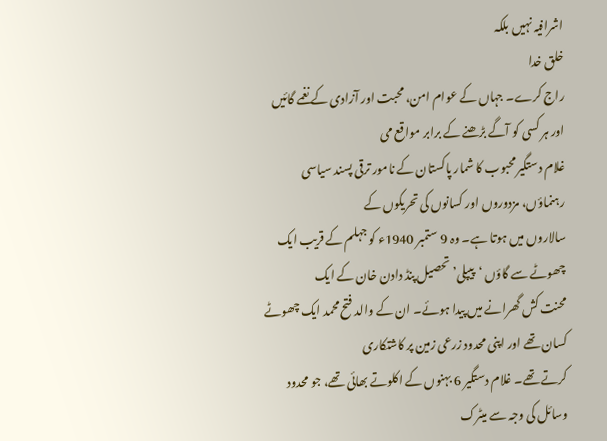اشرافیہ نہیں بلکہ
خلق خدا
راج کرے۔ جہاں کے عوام امن، محبت اور آزادی کے نغمے گائیں اور ہر کسی کو آگے بڑھنے کے برابر مواقع می
غلام دستگیر محبوب کا شمار پاکستان کے نامور ترقی پسند سیاسی رہنماؤں، مزدوروں اور کسانوں کی تحریکوں کے
سالاروں میں ہوتا ہے۔ وہ 9 ستمبر 1940ء کو جہلم کے قریب ایک چھوٹے سے گاؤں ‘پیپلی’ تحصیل پنڈ دادن خان کے ایک
محنت کش گھرانے میں پیدا ہوئے۔ ان کے والد فتح محمد ایک چھوٹے کسان تھے اور اپنی محدود زرعی زمین پر کاشتکاری
کرتے تھے۔ غلام دستگیر 6 بہنوں کے اکلوتے بھائی تھے، جو محدود وسائل کی وجہ سے میٹرک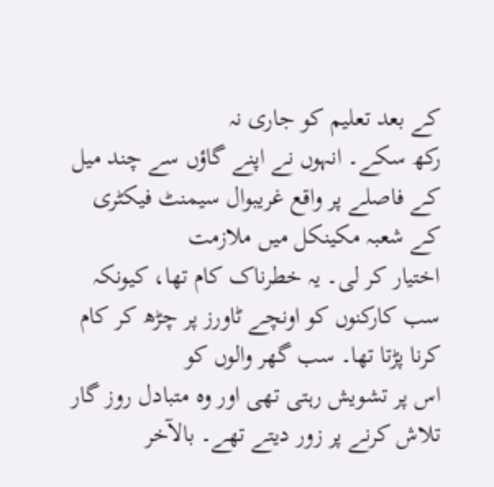کے بعد تعلیم کو جاری نہ
رکھ سکے۔ انہوں نے اپنے گاؤں سے چند میل کے فاصلے پر واقع غریبوال سیمنٹ فیکٹری کے شعبہ مکینکل میں ملازمت
اختیار کر لی۔ یہ خطرناک کام تھا، کیونکہ سب کارکنوں کو اونچے ٹاورز پر چڑھ کر کام کرنا پڑتا تھا۔ سب گھر والوں کو
اس پر تشویش رہتی تھی اور وہ متبادل روز گار تلاش کرنے پر زور دیتے تھے۔ بالآخر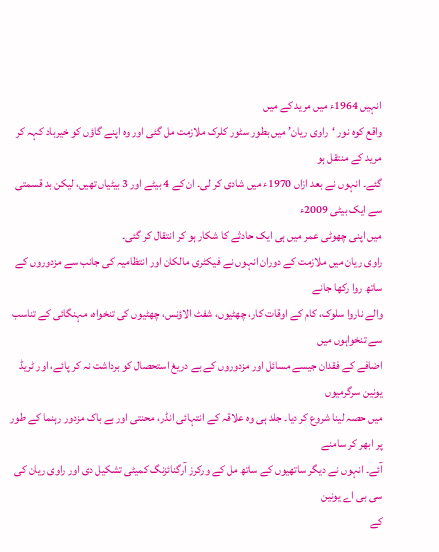انہیں 1964ء میں مرید کے میں
واقع کوہ نور ‘راوی ریان’ میں بطور سٹور کلرک ملازمت مل گئی اور وہ اپنے گاؤں کو خیرباد کہہ کر مرید کے منتقل ہو
گئے۔ انہوں نے بعد ازاں 1970ء میں شادی کر لی۔ ان کے 4 بیٹے اور 3 بیٹیاں تھیں، لیکن بد قسمتی سے ایک بیٹی 2009ء
میں اپنی چھوٹی عمر میں ہی ایک حادثے کا شکار ہو کر انتقال کر گئی۔
راوی ریان میں ملازمت کے دوران انہوں نے فیکٹری مالکان اور انتظامیہ کی جانب سے مزدوروں کے ساتھ روا رکھا جانے
والے ناروا سلوک، کام کے اوقات کار، چھٹیوں، شفٹ الاؤنس، چھٹیوں کی تنخواہ، مہنگائی کے تناسب سے تنخواہوں میں
اضافے کے فقدان جیسے مسائل اور مزدوروں کے بے دریغ استحصال کو برداشت نہ کر پائے، اور ٹریڈ یونین سرگرمیوں
میں حصہ لینا شروع کر دیا۔ جلد ہی وہ علاقہ کے انتہائی انڈر، محنتی اور بے باک مزدور رہنما کے طور پر ابھر کر سامنے
آئے۔ انہوں نے دیگر ساتھیوں کے ساتھ مل کے ورکرز آرگنائزنگ کمیٹی تشکیل دی اور راوی ریان کی سی بی اے یونین
کے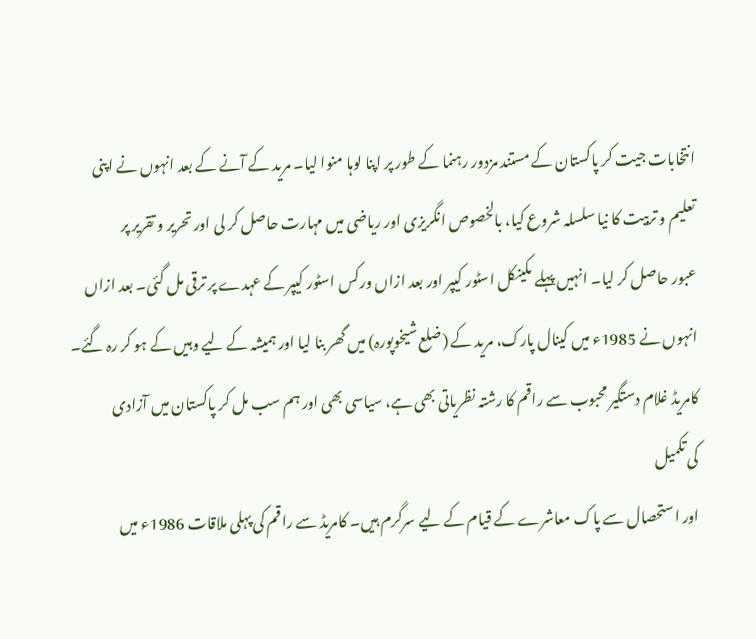انتخابات جیت کر پاکستان کے مستند مزدور رہنما کے طور پر اپنا لوہا منوا لیا۔ مرید کے آنے کے بعد انہوں نے اپنی
تعلیم و تربیت کا نیا سلسلہ شروع کیا، بالخصوص انگریزی اور ریاضی میں مہارت حاصل کر لی اور تحریر و تقریر پر
عبور حاصل کر لیا۔ انہیں پہلے مکینکل اسٹور کیپر اور بعد ازاں ورکس اسٹور کیپر کے عہدے پر ترقی مل گئی۔ بعد ازاں
انہوں نے 1985ء میں کینال پارک، مرید کے (ضلع شیخوپورہ) میں گھر بنا لیا اور ہمیشہ کے لیے وہیں کے ہو کر رہ گئے۔
کامریڈ غلام دستگیر محبوب سے راقم کا رشتہ نظریاتی بھی ہے، سیاسی بھی اور ہم سب مل کر پاکستان میں آزادی
کی تکمیل
اور استحصال سے پاک معاشرے کے قیام کے لیے سرگرم ہیں۔ کامریڈ سے راقم کی پہلی ملاقات 1986ء میں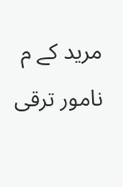مرید کے م
نامور ترقی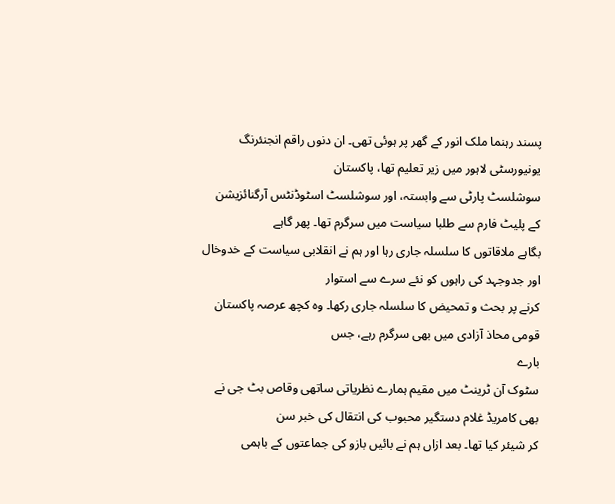پسند رہنما ملک انور کے گھر پر ہوئی تھی۔ ان دنوں راقم انجنئرنگ یونیورسٹی لاہور میں زیر تعلیم تھا، پاکستان
سوشلسٹ پارٹی سے وابستہ، اور سوشلسٹ اسٹوڈنٹس آرگنائزیشن کے پلیٹ فارم سے طلبا سیاست میں سرگرم تھا۔ پھر گاہے
بگاہے ملاقاتوں کا سلسلہ جاری رہا اور ہم نے انقلابی سیاست کے خدوخال اور جدوجہد کی راہوں کو نئے سرے سے استوار
کرنے پر بحث و تمحیض کا سلسلہ جاری رکھا۔ وہ کچھ عرصہ پاکستان قومی محاذ آزادی میں بھی سرگرم رہے، جس
بارے
سٹوک آن ٹرینٹ میں مقیم ہمارے نظریاتی ساتھی وقاص بٹ جی نے بھی کامریڈ غلام دستگیر محبوب کی انتقال کی خبر سن
کر شیئر کیا تھا۔ بعد ازاں ہم نے بائیں بازو کی جماعتوں کے باہمی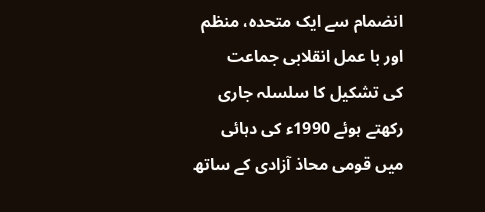انضمام سے ایک متحدہ، منظم اور با عمل انقلابی جماعت
کی تشکیل کا سلسلہ جاری رکھتے ہوئے 1990ء کی دہائی میں قومی محاذ آزادی کے ساتھ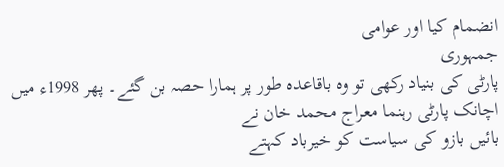انضمام کیا اور عوامی
جمہوری
پارٹی کی بنیاد رکھی تو وہ باقاعدہ طور پر ہمارا حصہ بن گئے۔ پھر 1998ء میں اچانک پارٹی رہنما معراج محمد خان نے
بائیں بازو کی سیاست کو خیرباد کہتے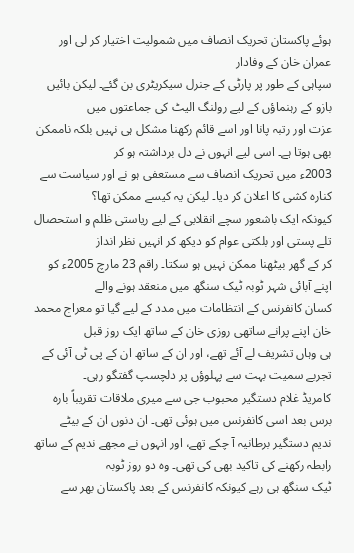ہوئے پاکستان تحریک انصاف میں شمولیت اختیار کر لی اور عمران خان کے وفادار
سپاہی کے طور پر پارٹی کے جنرل سیکریٹری بن گئے۔ لیکن بائیں بازو کے رہنماؤں کے لیے رولنگ الیٹ کی جماعتوں میں
عزت اور رتبہ پانا اور اسے قائم رکھنا مشکل ہی نہیں بلکہ ناممکن بھی ہوتا ہے۔ اسی لیے انہوں نے دل برداشتہ ہو کر
2003ء میں تحریک انصاف سے مستعفی ہو نے اور سیاست سے کنارہ کشی کا اعلان کر دیا۔ لیکن یہ کیسے ممکن تھا؟
کیونکہ ایک باشعور سچے انقلابی کے لیے ریاستی ظلم و استحصال تلے پستی اور بلکتی عوام کو دیکھ کر انہیں نظر انداز
کر کے گھر بیٹھنا ممکن نہیں ہو سکتا۔ راقم 23 مارچ 2005ء کو اپنے آبائی شہر ٹوبہ ٹیک سنگھ میں منعقد ہونے والے
کسان کانفرنس کے انتظامات میں مدد کے لیے گیا تو معراج محمد خان اپنے پرانے ساتھی روزی خان کے ساتھ ایک روز قبل
ہی وہاں تشریف لے آئے تھے، اور ان کے ساتھ ان کے پی ٹی آئی کے تجربے سمیت بہت سے پہلوؤں پر دلچسپ گفتگو رہی۔
کامریڈ غلام دستگیر محبوب جی سے میری ملاقات تقریباً بارہ برس بعد اسی کانفرنس میں ہوئی تھی۔ ان دنوں ان کے بیٹے
ندیم دستگیر برطانیہ آ چکے تھے، اور انہوں نے مجھے ندیم کے ساتھ رابطہ رکھنے کی تاکید بھی کی تھی۔ وہ دو روز ٹوبہ
ٹیک سنگھ ہی رہے کیونکہ کانفرنس کے بعد پاکستان بھر سے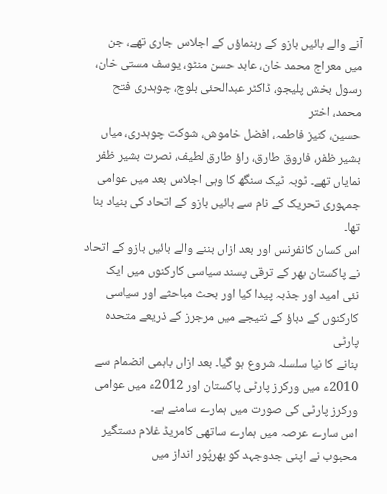آنے والے بائیں بازو کے رہنماؤں کے اجلاس جاری تھے، جن
میں معراج محمد خان، عابد حسن منٹو، یوسف مستی خان، رسول بخش پلیجو، ڈاکٹر عبدالحئی بلوچ، چوہدری فتح محمد، اختر
حسین، کنیز فاطمہ، افضل خاموش، شوکت چوہدری، میاں بشیر ظفر، فاروق طارق، راؤ طارق لطیف، نصرت بشیر ظفر
نمایاں تھے۔ ٹوبہ ٹیک سنگھ کا وہی اجلاس بعد میں عوامی جمہوری تحریک کے نام سے بائیں بازو کے اتحاد کی بنیاد بنا تھا۔
اس کسان کانفرنس اور بعد ازاں بننے والے بائیں بازو کے اتحاد نے پاکستان بھر کے ترقی پسند سیاسی کارکنوں میں ایک
نئی امید اور جذبہ پیدا کیا اور بحث مباحثے اور سیاسی کارکنوں کے دباؤ کے نتیجے میں مرجرز کے ذریعے متحدہ پارٹی
بنانے کا نیا سلسلہ شروع ہو گیا۔ بعد ازاں باہمی انضمام سے 2010ء میں ورکرز پارٹی پاکستان اور 2012ء میں عوامی
ورکرز پارٹی کی صورت میں ہمارے سامنے ہے۔
اس سارے عرصہ میں ہمارے ساتھی کامریڈ غلام دستگیر محبوب نے اپنی جدوجہد کو بھرپُور انداز میں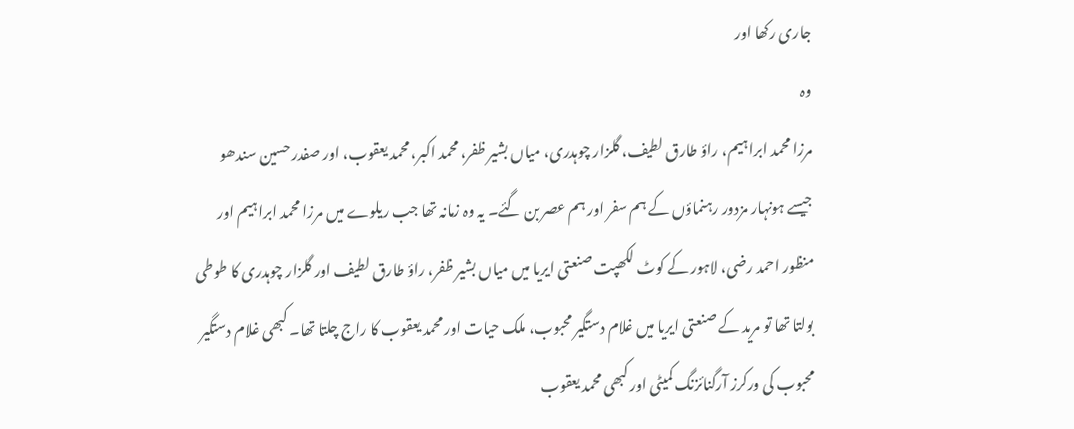جاری رکھا اور
وہ
مرزا محمد ابراہیم، راؤ طارق لطیف، گلزار چوہدری، میاں بشیر ظفر، محمد اکبر، محمد یعقوب، اور صفدر حسین سندھو
جیسے ہونہار مزدور رہنماؤں کے ہم سفر اور ہم عصر بن گئے۔ یہ وہ زمانہ تھا جب ریلوے میں مرزا محمد ابراہیم اور
منظور احمد رضی، لاہور کے کوٹ لکھپت صنعتی ایریا میں میاں بشیر ظفر، راؤ طارق لطیف اور گلزار چوہدری کا طوطی
بولتا تھا تو مرید کے صنعتی ایریا میں غلام دستگیر محبوب، ملک حیات اور محمد یعقوب کا راج چلتا تھا۔ کبھی غلام دستگیر
محبوب کی ورکرز آرگنائزنگ کمیٹی اور کبھی محمد یعقوب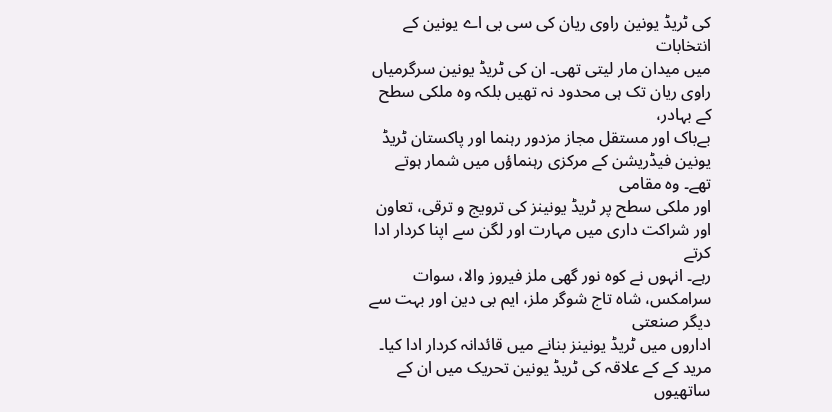کی ٹریڈ یونین راوی ریان کی سی بی اے یونین کے انتخابات
میں میدان مار لیتی تھی۔ ان کی ٹریڈ یونین سرگرمیاں راوی ریان تک ہی محدود نہ تھیں بلکہ وہ ملکی سطح کے بہادر،
بےباک اور مستقل مجاز مزدور رہنما اور پاکستان ٹریڈ یونین فیڈریشن کے مرکزی رہنماؤں میں شمار ہوتے تھے۔ وہ مقامی
اور ملکی سطح پر ٹریڈ یونینز کی ترویج و ترقی، تعاون اور شراکت داری میں مہارت اور لگن سے اپنا کردار ادا کرتے
رہے۔ انہوں نے کوہ نور گھی ملز فیروز والا، سوات سرامکس، شاہ تاج شوگر ملز، ایم بی دین اور بہت سے دیگر صنعتی
اداروں میں ٹریڈ یونینز بنانے میں قائدانہ کردار ادا کیا۔ مرید کے کے علاقہ کی ٹریڈ یونین تحریک میں ان کے ساتھیوں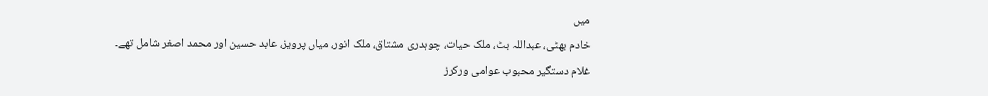میں
خادم بھٹی، عبداللہ بٹ، ملک حیات، چوہدری مشتاق، ملک انور، میاں پرویز، عابد حسین اور محمد اصغر شامل تھے۔
غلام دستگیر محبوب عوامی ورکرز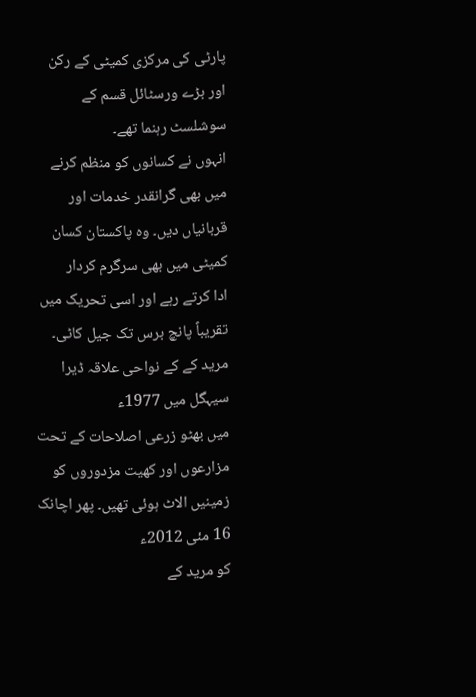پارٹی کی مرکزی کمیٹی کے رکن اور بڑے ورسٹائل قسم کے سوشلسٹ رہنما تھے۔
انہوں نے کسانوں کو منظم کرنے میں بھی گرانقدر خدمات اور قربانیاں دیں۔ وہ پاکستان کسان کمیٹی میں بھی سرگرم کردار
ادا کرتے رہے اور اسی تحریک میں تقریباً پانچ برس تک جیل کاٹی۔ مرید کے کے نواحی علاقہ ڈیرا سیہگل میں 1977ء
میں بھٹو زرعی اصلاحات کے تحت مزارعوں اور کھیت مزدوروں کو زمینیں الاٹ ہوئی تھیں۔ پھر اچانک 16 مئی 2012ء
کو مرید کے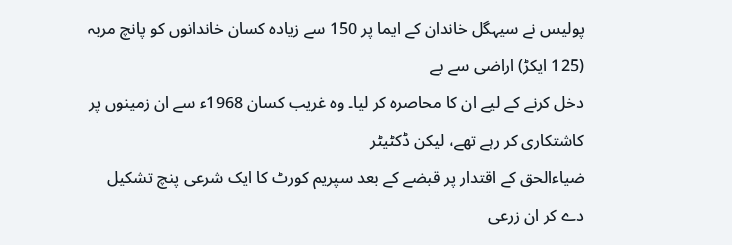پولیس نے سیہگل خاندان کے ایما پر 150 سے زیادہ کسان خاندانوں کو پانچ مربہ (125 ایکڑ) اراضی سے بے
دخل کرنے کے لیے ان کا محاصرہ کر لیا۔ وہ غریب کسان 1968ء سے ان زمینوں پر کاشتکاری کر رہے تھے، لیکن ڈکٹیٹر
ضیاءالحق کے اقتدار پر قبضے کے بعد سپریم کورٹ کا ایک شرعی پنچ تشکیل دے کر ان زرعی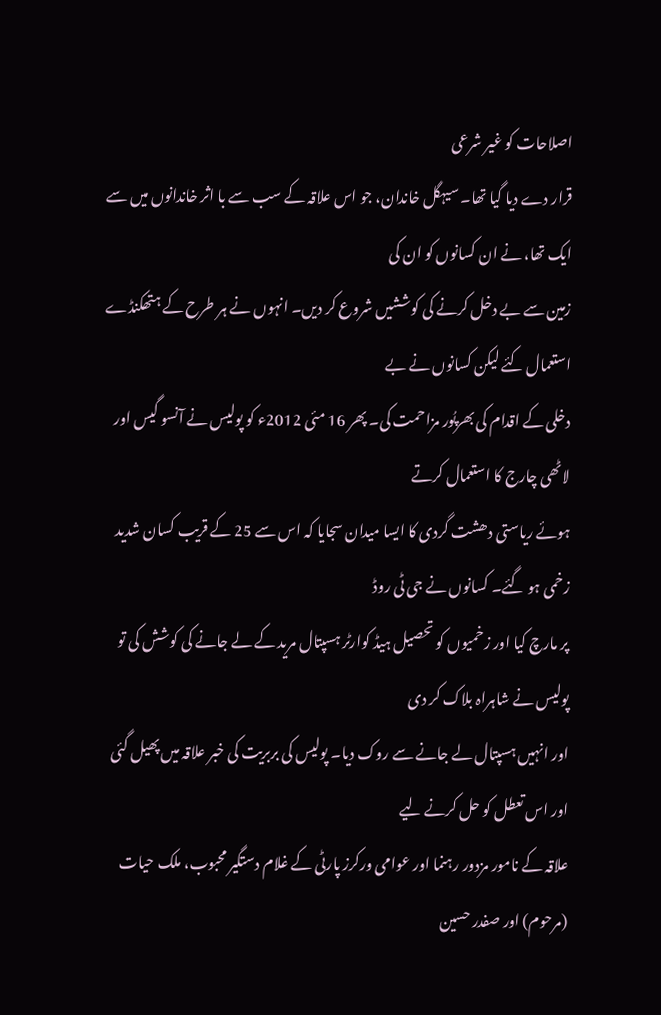اصلاحات کو غیر شرعی
قرار دے دیا گیا تھا۔ سیہگل خاندان، جو اس علاقہ کے سب سے با اثر خاندانوں میں سے ایک تھا، نے ان کسانوں کو ان کی
زمین سے بے دخل کرنے کی کوششیں شروع کر دیں۔ انہوں نے ہر طرح کے ہتھکنڈے استعمال کئے لیکن کسانوں نے بے
دخلی کے اقدام کی بھرپُور مزاحمت کی۔ پھر 16 مئی 2012ء کو پولیس نے آنسو گیس اور لاٹھی چارج کا استعمال کرتے
ہوئے ریاستی دھشت گردی کا ایسا میدان سجایا کہ اس سے 25 کے قریب کسان شدید زخمی ہو گئے۔ کسانوں نے جی ٹی روڈ
پر مارچ کیا اور زخمیوں کو تحصیل ہیڈ کوارٹر ہسپتال مرید کے لے جانے کی کوشش کی تو پولیس نے شاہراہ بلاک کر دی
اور انہیں ہسپتال لے جانے سے روک دیا۔ پولیس کی بربریت کی خبر علاقہ میں پھیل گئی اور اس تعطل کو حل کرنے لیے
علاقہ کے نامور مزدور رہنما اور عوامی ورکرز پارٹی کے غلام دستگیر محبوب، ملک حیات (مرحوم) اور صفدر حسین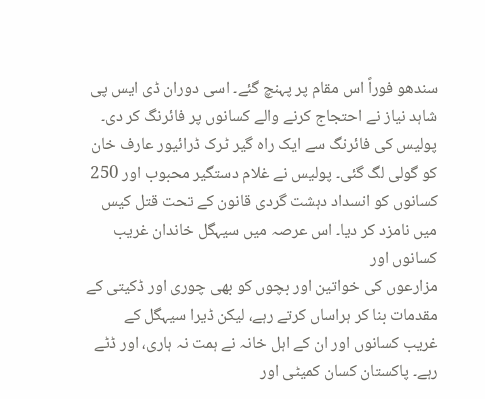سندھو فوراً اس مقام پر پہنچ گئے۔ اسی دوران ڈی ایس پی شاہد نیاز نے احتجاج کرنے والے کسانوں پر فائرنگ کر دی۔
پولیس کی فائرنگ سے ایک راہ گیر ٹرک ڈرائیور عارف خان کو گولی لگ گئی۔ پولیس نے غلام دستگیر محبوب اور 250
کسانوں کو انسداد دہشت گردی قانون کے تحت قتل کیس میں نامزد کر دیا۔ اس عرصہ میں سیہگل خاندان غریب کسانوں اور
مزارعوں کی خواتین اور بچوں کو بھی چوری اور ڈکیتی کے مقدمات بنا کر ہراساں کرتے رہے، لیکن ڈیرا سیہگل کے
غریب کسانوں اور ان کے اہل خانہ نے ہمت نہ ہاری، اور ڈٹے رہے۔ پاکستان کسان کمیٹی اور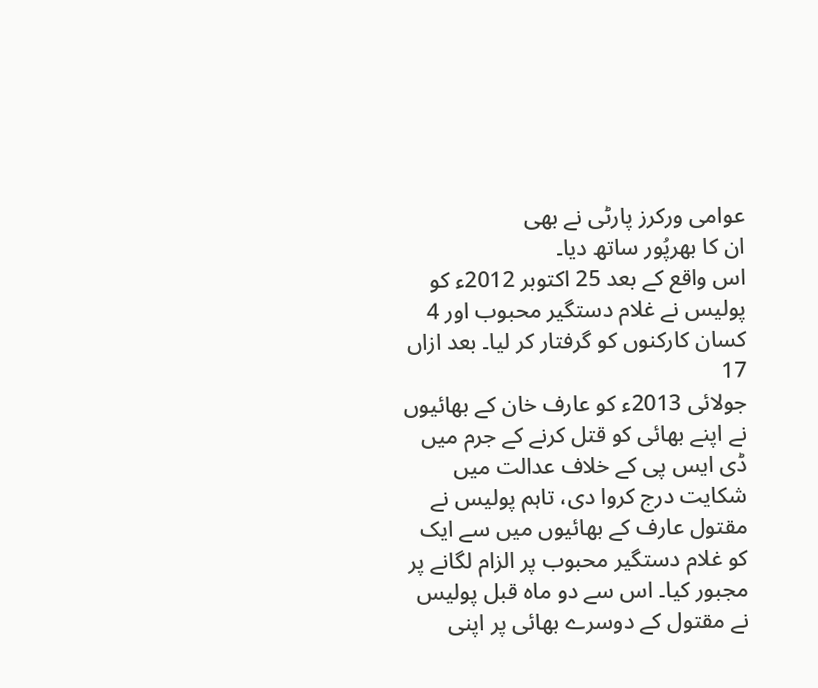عوامی ورکرز پارٹی نے بھی
ان کا بھرپُور ساتھ دیا۔
اس واقع کے بعد 25 اکتوبر 2012ء کو پولیس نے غلام دستگیر محبوب اور 4 کسان کارکنوں کو گرفتار کر لیا۔ بعد ازاں 17
جولائی 2013ء کو عارف خان کے بھائیوں نے اپنے بھائی کو قتل کرنے کے جرم میں ڈی ایس پی کے خلاف عدالت میں
شکایت درج کروا دی، تاہم پولیس نے مقتول عارف کے بھائیوں میں سے ایک کو غلام دستگیر محبوب پر الزام لگانے پر
مجبور کیا۔ اس سے دو ماہ قبل پولیس نے مقتول کے دوسرے بھائی پر اپنی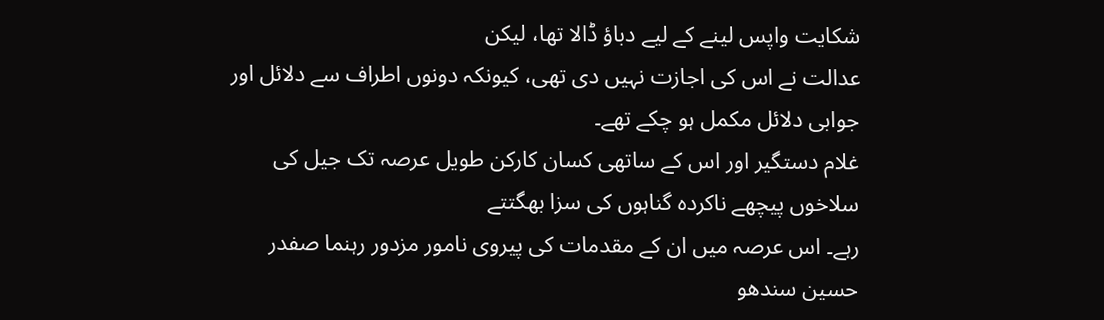شکایت واپس لینے کے لیے دباؤ ڈالا تھا، لیکن
عدالت نے اس کی اجازت نہیں دی تھی، کیونکہ دونوں اطراف سے دلائل اور جوابی دلائل مکمل ہو چکے تھے۔
غلام دستگیر اور اس کے ساتھی کسان کارکن طویل عرصہ تک جیل کی سلاخوں پیچھے ناکردہ گناہوں کی سزا بھگتتے
رہے۔ اس عرصہ میں ان کے مقدمات کی پیروی نامور مزدور رہنما صفدر حسین سندھو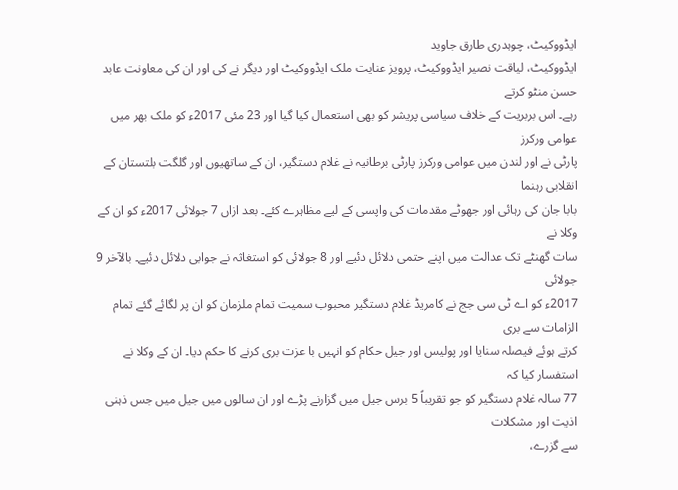ایڈووکیٹ، چوہدری طارق جاوید
ایڈووکیٹ، لیاقت نصیر ایڈووکیٹ، پرویز عنایت ملک ایڈووکیٹ اور دیگر نے کی اور ان کی معاونت عابد حسن منٹو کرتے
رہے۔ اس بربریت کے خلاف سیاسی پریشر کو بھی استعمال کیا گیا اور 23 مئی 2017ء کو ملک بھر میں عوامی ورکرز
پارٹی نے اور لندن میں عوامی ورکرز پارٹی برطانیہ نے غلام دستگیر، ان کے ساتھیوں اور گلگت بلتستان کے انقلابی رہنما
بابا جان کی رہائی اور جھوٹے مقدمات کی واپسی کے لیے مظاہرے کئے۔ بعد ازاں 7 جولائی 2017ء کو ان کے وکلا نے
سات گھنٹے تک عدالت میں اپنے حتمی دلائل دئیے اور 8 جولائی کو استغاثہ نے جوابی دلائل دئیے۔ بالآخر 9 جولائی
2017ء کو اے ٹی سی جج نے کامریڈ غلام دستگیر محبوب سمیت تمام ملزمان کو ان پر لگائے گئے تمام الزامات سے بری
کرتے ہوئے فیصلہ سنایا اور پولیس اور جیل حکام کو انہیں با عزت بری کرنے کا حکم دیا۔ ان کے وکلا نے استفسار کیا کہ
77 سالہ غلام دستگیر کو جو تقریباً 5 برس جیل میں گزارنے پڑے اور ان سالوں میں جیل میں جس ذہنی اذیت اور مشکلات
سے گزرے،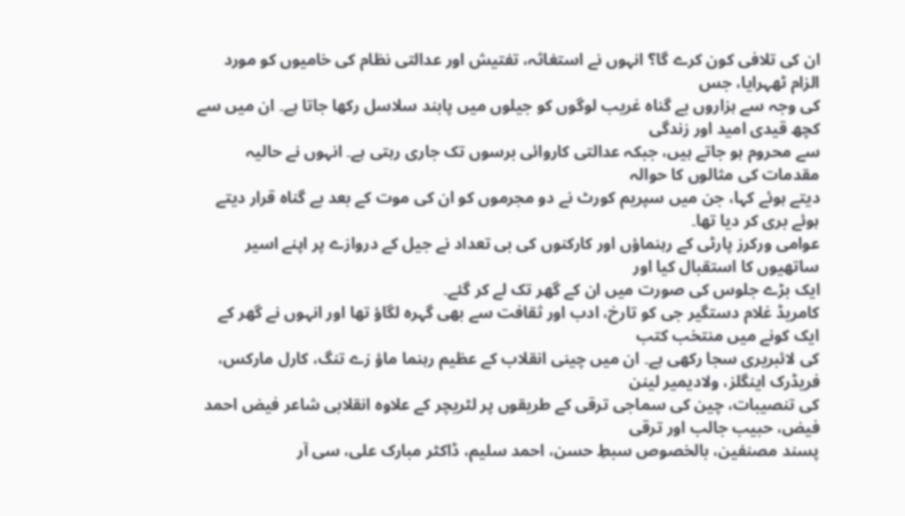ان کی تلافی کون کرے گا؟ انہوں نے استغاثہ، تفتیش اور عدالتی نظام کی خامیوں کو مورد الزام ٹھہرایا، جس
کی وجہ سے ہزاروں بے گناہ غریب لوگوں کو جیلوں میں پابند سلاسل رکھا جاتا ہے۔ ان میں سے کچھ قیدی امید اور زندگی
سے محروم ہو جاتے ہیں، جبکہ عدالتی کاروائی برسوں تک جاری رہتی ہے۔ انہوں نے حالیہ مقدمات کی مثالوں کا حوالہ
دیتے ہوئے کہا، جن میں سپریم کورٹ نے دو مجرموں کو ان کی موت کے بعد بے گناہ قرار دیتے ہوئے بری کر دیا تھا۔
عوامی ورکرز پارٹی کے رہنماؤں اور کارکنوں کی بی تعداد نے جیل کے دروازے پر اپنے اسیر ساتھیوں کا استقبال کیا اور
ایک بڑے جلوس کی صورت میں ان کے گھر تک لے کر گئے۔
کامریڈ غلام دستگیر جی کو تارخ، ادب اور ثقافت سے بھی گہرہ لگاؤ تھا اور انہوں نے گھر کے ایک کونے میں منتخب کتب
کی لائبریری سجا رکھی ہے۔ ان میں چینی انقلاب کے عظیم رہنما ماؤ زے تنگ، کارل مارکس، فریڈرک اینگلز، ولادیمیر لینن
کی تنصیبات، چین کی سماجی ترقی کے طریقوں پر لٹریچر کے علاوہ انقلابی شاعر فیض احمد فیض، حبیب جالب اور ترقی
پسند مصنفین، بالخصوص سبطِ حسن، احمد سلیم، ڈاکٹر مبارک علی، سی آر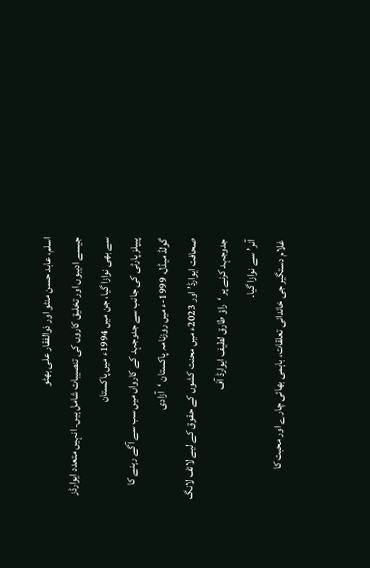اسلم، عابد حسن منٹو اور ذوالفقار علی بھٹو
جیسے ادیبوں اور تخلیق کاروں کی تنصیبات شامل ہیں۔ انہیں متعدد ایوارڈز سے بھی نوازا گیا، جن میں 1994ء میں پاکستان
پیپلز پارٹی کی جانب سے جدوجہد کے کارواں میں سب سے آگے رہنے کا گولڈ میڈل، 1999-ء میں روزنامہ پاکستان ‘آزادی
صحافت ایوارڈ’ اور 2023ء میں محنت کشوں کے حقوق کے لیے لائف لانگ جدوجہد کرنے پر ‘راؤ طارق لطیف ایوارڈ آف
آنر’ سے نوازا گیا۔
غلام دستگیر جی خاندانی تعلقات، باہمی بھائی چارے اور محبت کا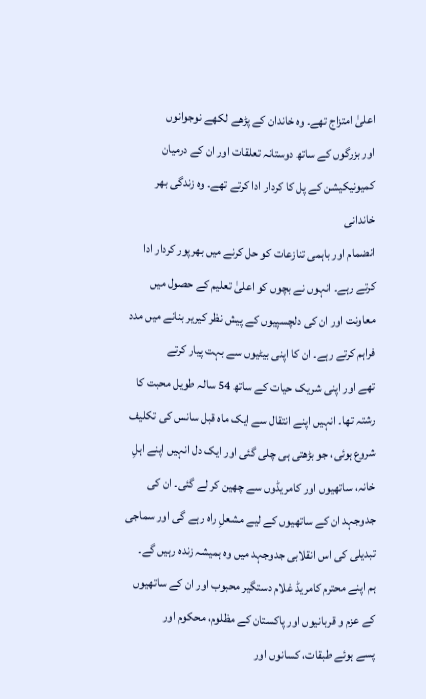اعلیٰ امتزاج تھے۔ وہ خاندان کے پڑھے لکھے نوجوانوں
اور بزرگوں کے ساتھ دوستانہ تعلقات اور ان کے درمیان کمیونیکیشن کے پل کا کردار ادا کرتے تھے۔ وہ زندگی بھر خاندانی
انضمام اور باہمی تنازعات کو حل کرنے میں بھرپور کردار ادا کرتے رہے۔ انہوں نے بچوں کو اعلیٰ تعلیم کے حصول میں
معاونت اور ان کی دلچسپیوں کے پیش نظر کیریر بنانے میں مدد فراہم کرتے رہے۔ ان کا اپنی بیٹیوں سے بہت پیار کرتے
تھے اور اپنی شریک حیات کے ساتھ 54 سالہ طویل محبت کا رشتہ تھا۔ انہیں اپنے انتقال سے ایک ماہ قبل سانس کی تکلیف
شروع ہوئی، جو بڑھتی ہی چلی گئی اور ایک دل انہیں اپنے اہلِ خانہ، ساتھیوں اور کامریڈوں سے چھین کر لے گئی۔ ان کی
جدوجہد ان کے ساتھیوں کے لیے مشعلِ راہ رہے گی اور سماجی تبدیلی کی اس انقلابی جدوجہد میں وہ ہمیشہ زندہ رہیں گے۔
ہم اپنے محترم کامریڈ غلام دستگیر محبوب اور ان کے ساتھیوں کے عزم و قربانیوں اور پاکستان کے مظلوم، محکوم اور
پسے ہوئے طبقات، کسانوں اور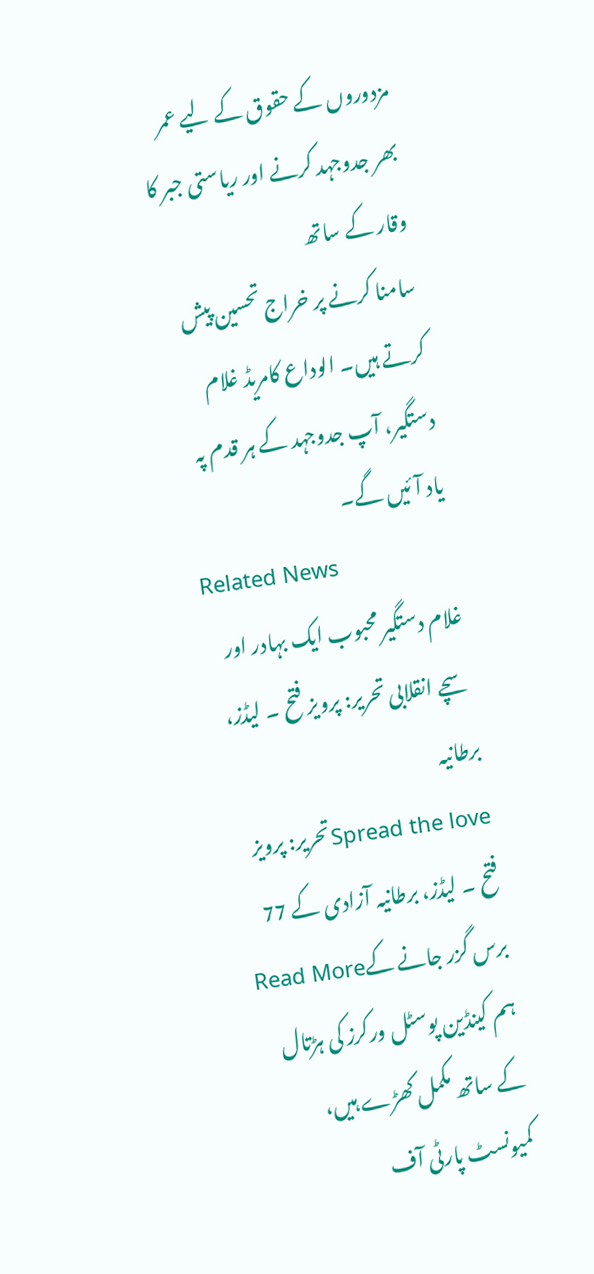مزدوروں کے حقوق کے لیے عمر بھر جدوجہد کرنے اور ریاستی جبر کا وقار کے ساتھ
سامنا کرنے پر خراج تحسین پیش کرتے ہیں۔ الوداع کامریڈ غلام دستگیر، آپ جدوجہد کے ہر قدم پہ یاد آئیں گے۔
Related News
غلام دستگیر محبوب ایک بہادر اور سچے انقلابی تحریر: پرویز فتح ۔ لیڈز، برطانیہ
Spread the loveتحریر: پرویز فتح ۔ لیڈز، برطانیہ آزادی کے 77 برس گزر جانے کےRead More
ہم کینڈین پوسٹل ورکرز کی ہڑتال کے ساتھ مکمل کھڑے ہیں، کمیونسٹ پارٹی آف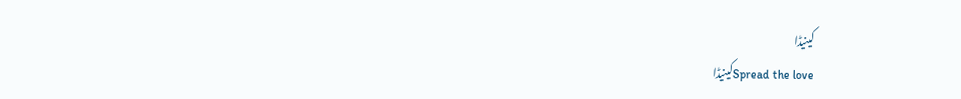کینیڈا
Spread the loveکینیڈا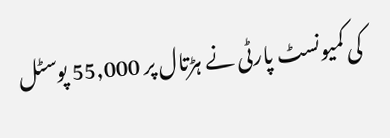کی کمیونسٹ پارٹی نے ہڑتال پر 55,000 پوسٹل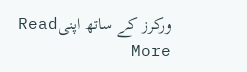ورکرز کے ساتھ اپنیRead More